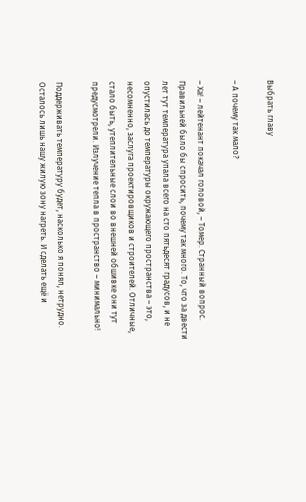Выбрать главу

– А почему так мало?

– Ха! – лейтенант покачал головой, – Томер. Странный вопрос. Правильней было бы спросить, почему так много. То, что за двести лет тут температура упала всего на сто пятьдесят градусов, и не опустилась до температуры окружающего пространства – это, несомненно, заслуга проектировщиков и строителей. Отличные, стало быть, утеплительные слои во внешней обшивке они тут предусмотрели. Излучение тепла в пространство – минимально!

Поддерживать температуру будет, насколько я понял, нетрудно. Осталось лишь нашу жилую зону нагреть. И сделать ещё и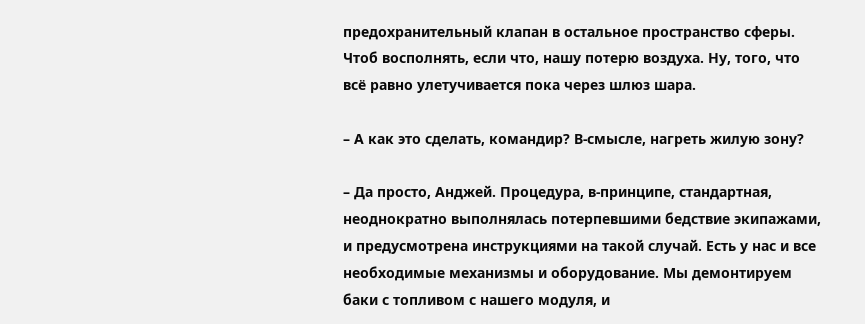предохранительный клапан в остальное пространство сферы. Чтоб восполнять, если что, нашу потерю воздуха. Ну, того, что всё равно улетучивается пока через шлюз шара.

– А как это сделать, командир? В-смысле, нагреть жилую зону?

– Да просто, Анджей. Процедура, в-принципе, стандартная, неоднократно выполнялась потерпевшими бедствие экипажами, и предусмотрена инструкциями на такой случай. Есть у нас и все необходимые механизмы и оборудование. Мы демонтируем баки с топливом с нашего модуля, и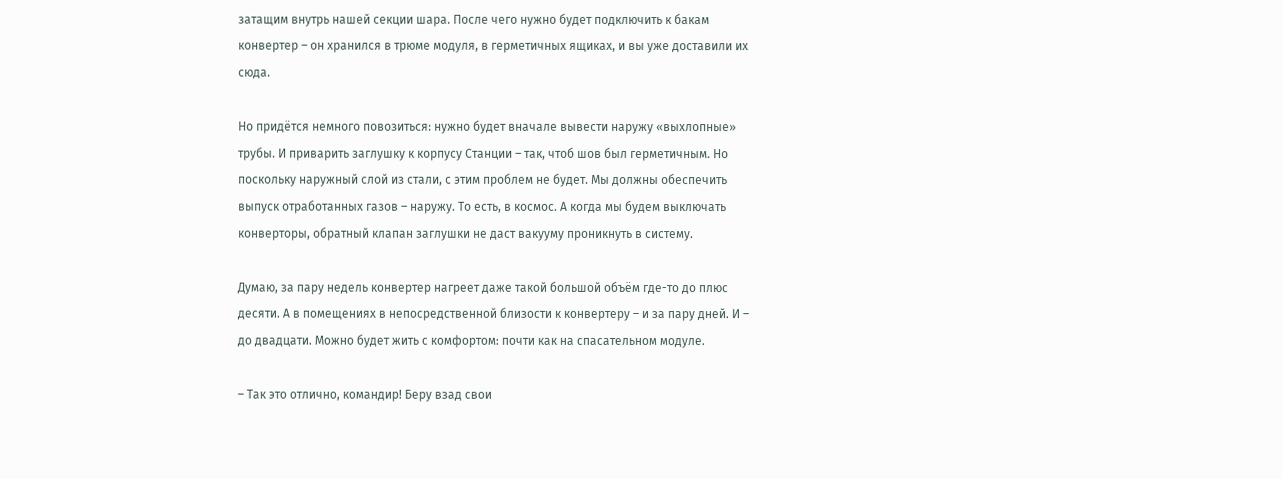затащим внутрь нашей секции шара. После чего нужно будет подключить к бакам конвертер – он хранился в трюме модуля, в герметичных ящиках, и вы уже доставили их сюда.

Но придётся немного повозиться: нужно будет вначале вывести наружу «выхлопные» трубы. И приварить заглушку к корпусу Станции – так, чтоб шов был герметичным. Но поскольку наружный слой из стали, с этим проблем не будет. Мы должны обеспечить выпуск отработанных газов – наружу. То есть, в космос. А когда мы будем выключать конверторы, обратный клапан заглушки не даст вакууму проникнуть в систему.

Думаю, за пару недель конвертер нагреет даже такой большой объём где-то до плюс десяти. А в помещениях в непосредственной близости к конвертеру – и за пару дней. И – до двадцати. Можно будет жить с комфортом: почти как на спасательном модуле.

– Так это отлично, командир! Беру взад свои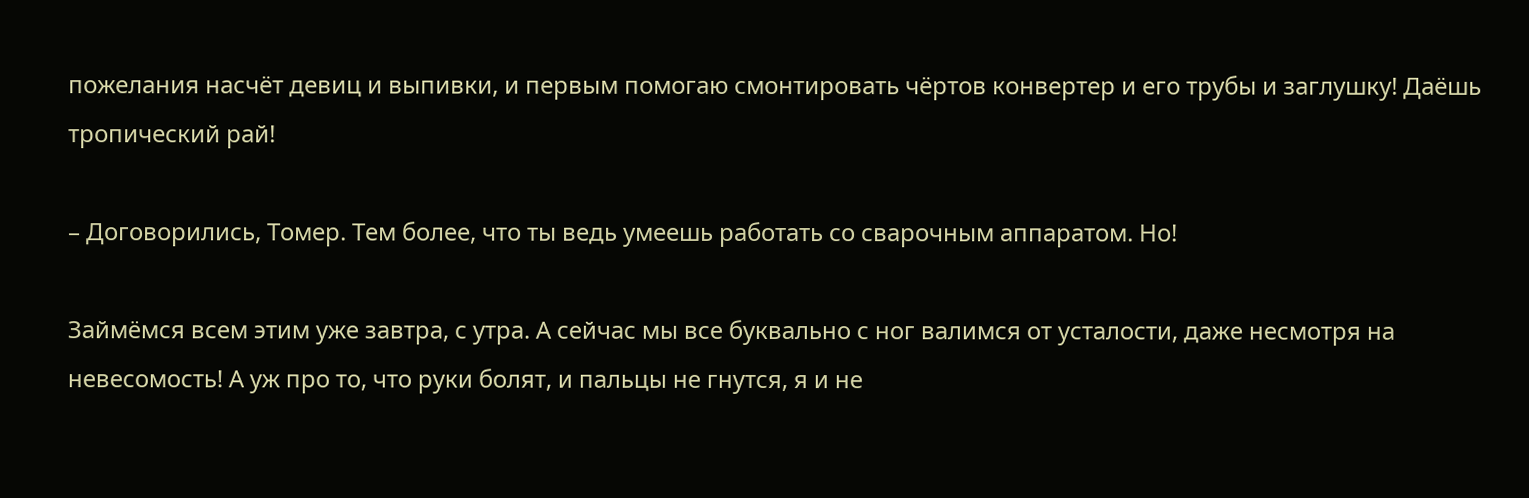пожелания насчёт девиц и выпивки, и первым помогаю смонтировать чёртов конвертер и его трубы и заглушку! Даёшь тропический рай!

– Договорились, Томер. Тем более, что ты ведь умеешь работать со сварочным аппаратом. Но!

Займёмся всем этим уже завтра, с утра. А сейчас мы все буквально с ног валимся от усталости, даже несмотря на невесомость! А уж про то, что руки болят, и пальцы не гнутся, я и не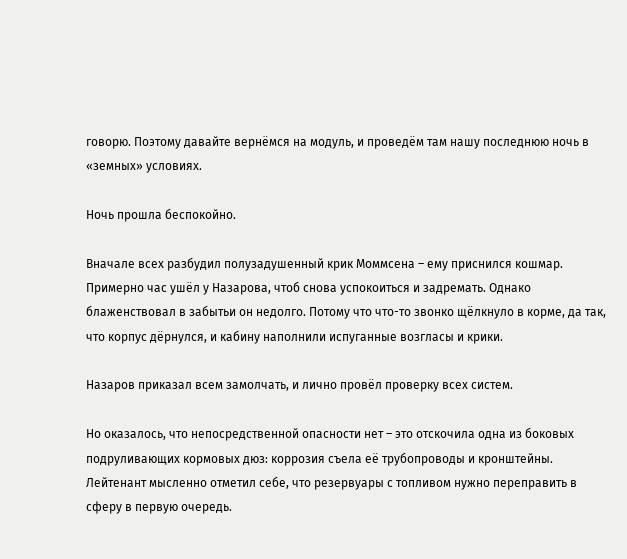говорю. Поэтому давайте вернёмся на модуль, и проведём там нашу последнюю ночь в «земных» условиях.

Ночь прошла беспокойно.

Вначале всех разбудил полузадушенный крик Моммсена – ему приснился кошмар. Примерно час ушёл у Назарова, чтоб снова успокоиться и задремать. Однако блаженствовал в забытьи он недолго. Потому что что-то звонко щёлкнуло в корме, да так, что корпус дёрнулся, и кабину наполнили испуганные возгласы и крики.

Назаров приказал всем замолчать, и лично провёл проверку всех систем.

Но оказалось, что непосредственной опасности нет – это отскочила одна из боковых подруливающих кормовых дюз: коррозия съела её трубопроводы и кронштейны. Лейтенант мысленно отметил себе, что резервуары с топливом нужно переправить в сферу в первую очередь.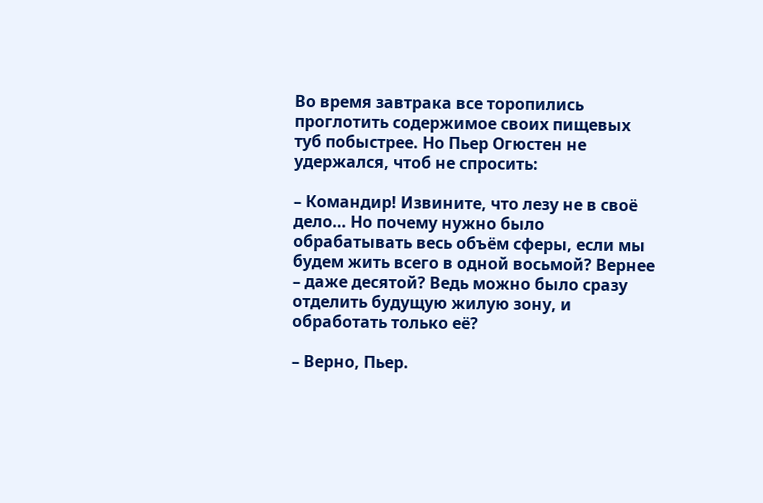Во время завтрака все торопились проглотить содержимое своих пищевых туб побыстрее. Но Пьер Огюстен не удержался, чтоб не спросить:

– Командир! Извините, что лезу не в своё дело… Но почему нужно было обрабатывать весь объём сферы, если мы будем жить всего в одной восьмой? Вернее – даже десятой? Ведь можно было сразу отделить будущую жилую зону, и обработать только её?

– Верно, Пьер.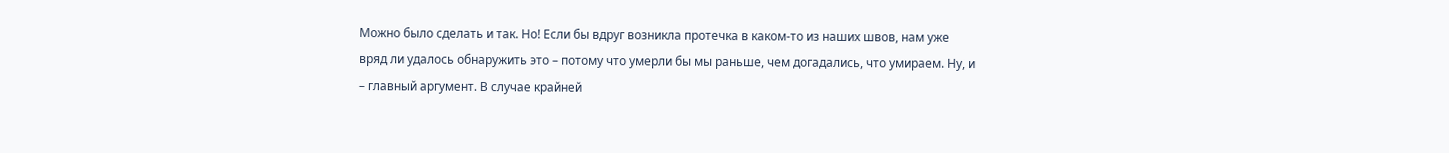Можно было сделать и так. Но! Если бы вдруг возникла протечка в каком-то из наших швов, нам уже вряд ли удалось обнаружить это – потому что умерли бы мы раньше, чем догадались, что умираем. Ну, и – главный аргумент. В случае крайней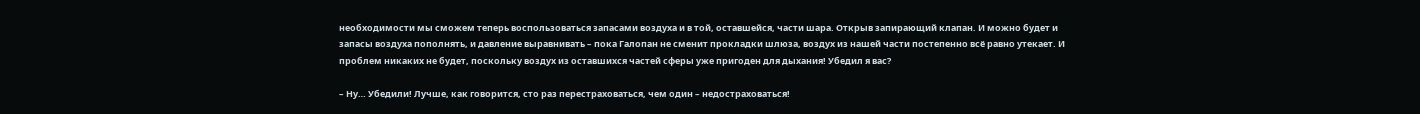необходимости мы сможем теперь воспользоваться запасами воздуха и в той, оставшейся, части шара. Открыв запирающий клапан. И можно будет и запасы воздуха пополнять, и давление выравнивать – пока Галопан не сменит прокладки шлюза, воздух из нашей части постепенно всё равно утекает. И проблем никаких не будет, поскольку воздух из оставшихся частей сферы уже пригоден для дыхания! Убедил я вас?

– Ну… Убедили! Лучше, как говорится, сто раз перестраховаться, чем один – недостраховаться!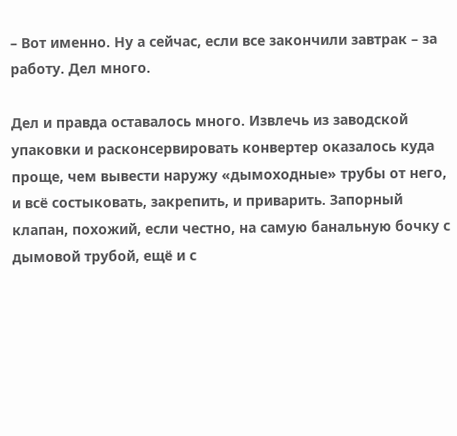– Вот именно. Ну а сейчас, если все закончили завтрак – за работу. Дел много.

Дел и правда оставалось много. Извлечь из заводской упаковки и расконсервировать конвертер оказалось куда проще, чем вывести наружу «дымоходные» трубы от него, и всё состыковать, закрепить, и приварить. Запорный клапан, похожий, если честно, на самую банальную бочку с дымовой трубой, ещё и с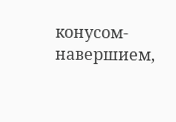конусом-навершием,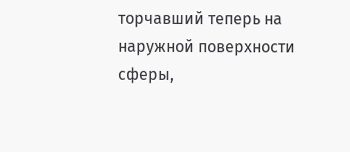торчавший теперь на наружной поверхности сферы,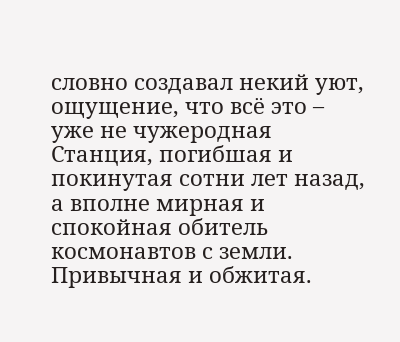словно создавал некий уют, ощущение, что всё это – уже не чужеродная Станция, погибшая и покинутая сотни лет назад, а вполне мирная и спокойная обитель космонавтов с земли. Привычная и обжитая.